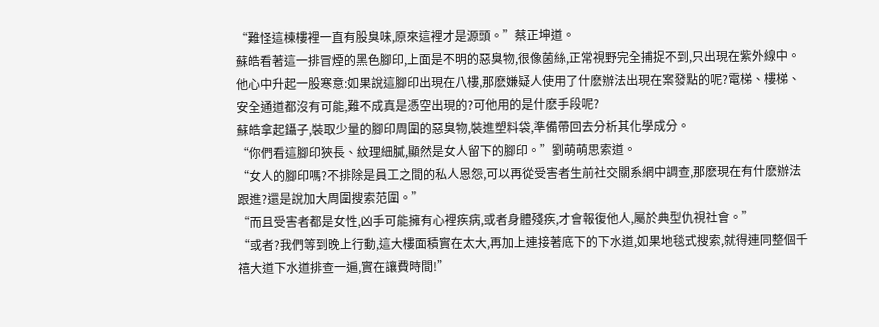“難怪這棟樓裡一直有股臭味,原來這裡才是源頭。”蔡正坤道。
蘇皓看著這一排冒煙的黑色腳印,上面是不明的惡臭物,很像菌絲,正常視野完全捕捉不到,只出現在紫外線中。
他心中升起一股寒意:如果說這腳印出現在八樓,那麽嫌疑人使用了什麽辦法出現在案發點的呢?電梯、樓梯、安全通道都沒有可能,難不成真是憑空出現的?可他用的是什麽手段呢?
蘇皓拿起鑷子,裝取少量的腳印周圍的惡臭物,裝進塑料袋,準備帶回去分析其化學成分。
“你們看這腳印狹長、紋理細膩,顯然是女人留下的腳印。”劉萌萌思索道。
“女人的腳印嗎?不排除是員工之間的私人恩怨,可以再從受害者生前社交關系網中調查,那麽現在有什麽辦法跟進?還是說加大周圍搜索范圍。”
“而且受害者都是女性,凶手可能擁有心裡疾病,或者身體殘疾,才會報復他人,屬於典型仇視社會。”
“或者?我們等到晚上行動,這大樓面積實在太大,再加上連接著底下的下水道,如果地毯式搜索,就得連同整個千禧大道下水道排查一遍,實在讓費時間!”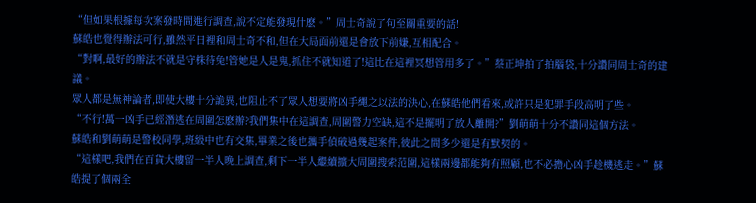“但如果根據每次案發時間進行調查,說不定能發現什麽。”周士奇說了句至關重要的話!
蘇皓也覺得辦法可行,雖然平日裡和周士奇不和,但在大局面前還是會放下前嫌,互相配合。
“對啊,最好的辦法不就是守株待兔!管她是人是鬼,抓住不就知道了!這比在這裡冥想管用多了。”蔡正坤拍了拍腦袋,十分讚同周士奇的建議。
眾人都是無神論者,即使大樓十分詭異,也阻止不了眾人想要將凶手繩之以法的決心,在蘇皓他們看來,或許只是犯罪手段高明了些。
“不行!萬一凶手已經潛逃在周圍怎麽辦?我們集中在這調查,周圍警力空缺,這不是擺明了放人離開?”劉萌萌十分不讚同這個方法。
蘇皓和劉萌萌是警校同學,班級中也有交集,畢業之後也攜手偵破過幾起案件,彼此之間多少還是有默契的。
“這樣吧,我們在百貨大樓留一半人晚上調查,剩下一半人繼續擴大周圍搜索范圍,這樣兩邊都能夠有照顧,也不必擔心凶手趁機逃走。”蘇皓提了個兩全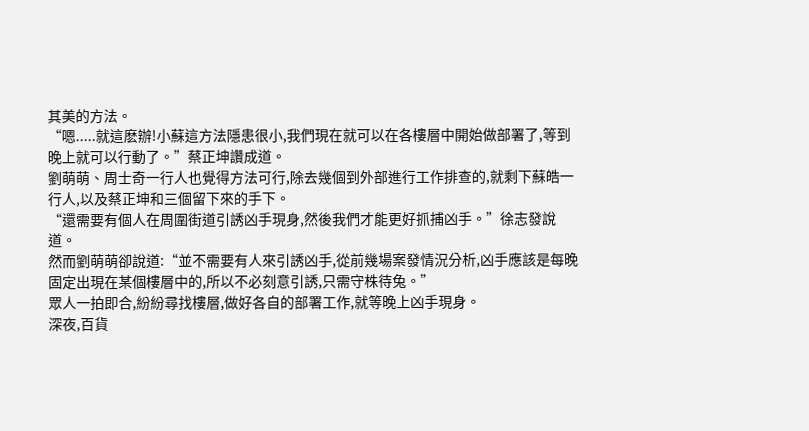其美的方法。
“嗯.....就這麽辦!小蘇這方法隱患很小,我們現在就可以在各樓層中開始做部署了,等到晚上就可以行動了。”蔡正坤讚成道。
劉萌萌、周士奇一行人也覺得方法可行,除去幾個到外部進行工作排查的,就剩下蘇皓一行人,以及蔡正坤和三個留下來的手下。
“還需要有個人在周圍街道引誘凶手現身,然後我們才能更好抓捕凶手。”徐志發說道。
然而劉萌萌卻說道:“並不需要有人來引誘凶手,從前幾場案發情況分析,凶手應該是每晚固定出現在某個樓層中的,所以不必刻意引誘,只需守株待兔。”
眾人一拍即合,紛紛尋找樓層,做好各自的部署工作,就等晚上凶手現身。
深夜,百貨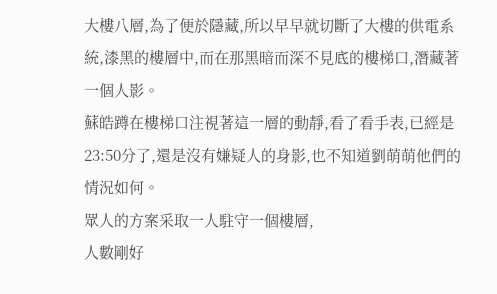大樓八層,為了便於隱藏,所以早早就切斷了大樓的供電系統,漆黑的樓層中,而在那黑暗而深不見底的樓梯口,潛藏著一個人影。
蘇皓蹲在樓梯口注視著這一層的動靜,看了看手表,已經是23:50分了,還是沒有嫌疑人的身影,也不知道劉萌萌他們的情況如何。
眾人的方案采取一人駐守一個樓層,
人數剛好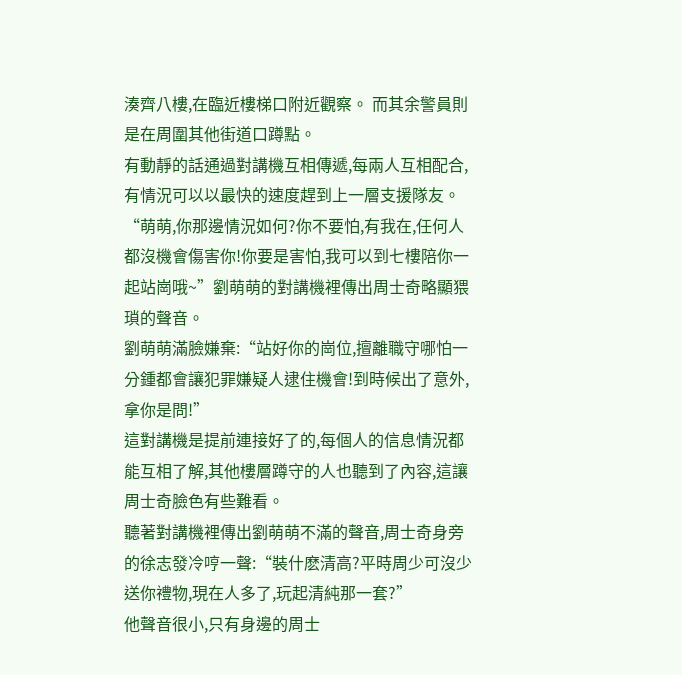湊齊八樓,在臨近樓梯口附近觀察。 而其余警員則是在周圍其他街道口蹲點。
有動靜的話通過對講機互相傳遞,每兩人互相配合,有情況可以以最快的速度趕到上一層支援隊友。
“萌萌,你那邊情況如何?你不要怕,有我在,任何人都沒機會傷害你!你要是害怕,我可以到七樓陪你一起站崗哦~”劉萌萌的對講機裡傳出周士奇略顯猥瑣的聲音。
劉萌萌滿臉嫌棄:“站好你的崗位,擅離職守哪怕一分鍾都會讓犯罪嫌疑人逮住機會!到時候出了意外,拿你是問!”
這對講機是提前連接好了的,每個人的信息情況都能互相了解,其他樓層蹲守的人也聽到了內容,這讓周士奇臉色有些難看。
聽著對講機裡傳出劉萌萌不滿的聲音,周士奇身旁的徐志發冷哼一聲:“裝什麽清高?平時周少可沒少送你禮物,現在人多了,玩起清純那一套?”
他聲音很小,只有身邊的周士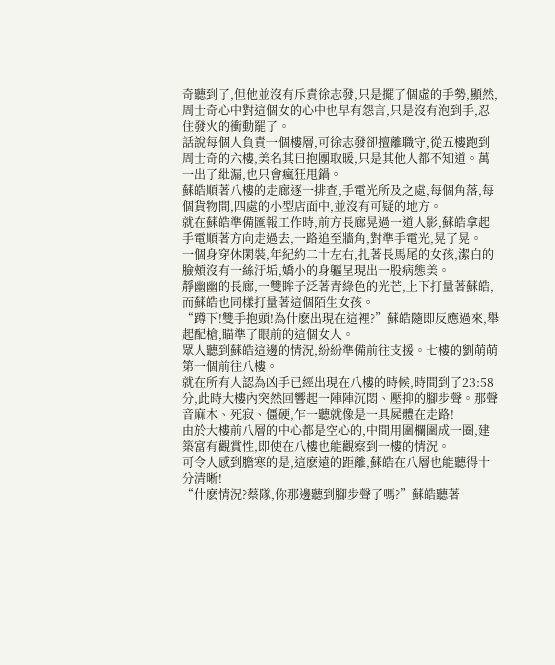奇聽到了,但他並沒有斥責徐志發,只是擺了個虛的手勢,顯然,周士奇心中對這個女的心中也早有怨言,只是沒有泡到手,忍住發火的衝動罷了。
話說每個人負責一個樓層,可徐志發卻擅離職守,從五樓跑到周士奇的六樓,美名其曰抱團取暖,只是其他人都不知道。萬一出了紕漏,也只會瘋狂甩鍋。
蘇皓順著八樓的走廊逐一排查,手電光所及之處,每個角落,每個貨物間,四處的小型店面中,並沒有可疑的地方。
就在蘇皓準備匯報工作時,前方長廊晃過一道人影,蘇皓拿起手電順著方向走過去,一路追至牆角,對準手電光,晃了晃。
一個身穿休閑裝,年紀約二十左右,扎著長馬尾的女孩,潔白的臉頰沒有一絲汙垢,嬌小的身軀呈現出一股病態美。
靜幽幽的長廊,一雙眸子泛著青綠色的光芒,上下打量著蘇皓,而蘇皓也同樣打量著這個陌生女孩。
“蹲下!雙手抱頭!為什麽出現在這裡?”蘇皓隨即反應過來,舉起配槍,瞄準了眼前的這個女人。
眾人聽到蘇皓這邊的情況,紛紛準備前往支援。七樓的劉萌萌第一個前往八樓。
就在所有人認為凶手已經出現在八樓的時候,時間到了23:58分,此時大樓內突然回響起一陣陣沉悶、壓抑的腳步聲。那聲音麻木、死寂、僵硬,乍一聽就像是一具屍體在走路!
由於大樓前八層的中心都是空心的,中間用圍欄圍成一圈,建築富有觀賞性,即使在八樓也能觀察到一樓的情況。
可令人感到膽寒的是,這麽遠的距離,蘇皓在八層也能聽得十分清晰!
“什麽情況?蔡隊,你那邊聽到腳步聲了嗎?”蘇皓聽著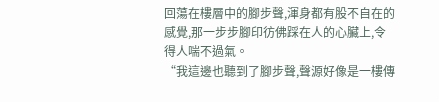回蕩在樓層中的腳步聲,渾身都有股不自在的感覺,那一步步腳印彷佛踩在人的心臟上,令得人喘不過氣。
“我這邊也聽到了腳步聲,聲源好像是一樓傳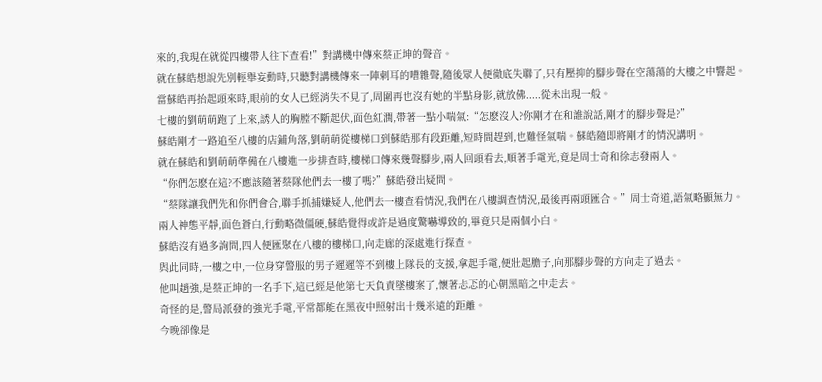來的,我現在就從四樓帶人往下查看!”對講機中傳來蔡正坤的聲音。
就在蘇皓想說先別輕舉妄動時,只聽對講機傳來一陣刺耳的嘈雜聲,隨後眾人便徹底失聯了,只有壓抑的腳步聲在空蕩蕩的大樓之中響起。
當蘇皓再抬起頭來時,眼前的女人已經消失不見了,周圍再也沒有她的半點身影,就放佛.....從未出現一般。
七樓的劉萌萌跑了上來,誘人的胸膛不斷起伏,面色紅潤,帶著一點小喘氣:“怎麽沒人?你剛才在和誰說話,剛才的腳步聲是?”
蘇皓剛才一路追至八樓的店鋪角落,劉萌萌從樓梯口到蘇皓那有段距離,短時間趕到,也難怪氣喘。蘇皓隨即將剛才的情況講明。
就在蘇皓和劉萌萌準備在八樓進一步排查時,樓梯口傳來幾聲腳步,兩人回頭看去,順著手電光,竟是周士奇和徐志發兩人。
“你們怎麽在這?不應該隨著蔡隊他們去一樓了嗎?”蘇皓發出疑問。
“蔡隊讓我們先和你們會合,聯手抓捕嫌疑人,他們去一樓查看情況,我們在八樓調查情況,最後再兩頭匯合。”周士奇道,語氣略顯無力。
兩人神態平靜,面色蒼白,行動略微僵硬,蘇皓覺得或許是過度驚嚇導致的,畢竟只是兩個小白。
蘇皓沒有過多詢問,四人便匯聚在八樓的樓梯口,向走廊的深處進行探查。
與此同時,一樓之中,一位身穿警服的男子遲遲等不到樓上隊長的支援,拿起手電,便壯起膽子,向那腳步聲的方向走了過去。
他叫趙強,是蔡正坤的一名手下,這已經是他第七天負責墜樓案了,懷著忐忑的心朝黑暗之中走去。
奇怪的是,警局派發的強光手電,平常都能在黑夜中照射出十幾米遠的距離。
今晚卻像是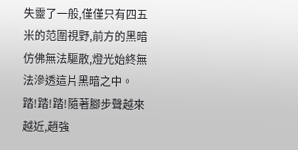失靈了一般,僅僅只有四五米的范圍視野,前方的黑暗仿佛無法驅散,燈光始終無法滲透這片黑暗之中。
踏!踏!踏!隨著腳步聲越來越近,趙強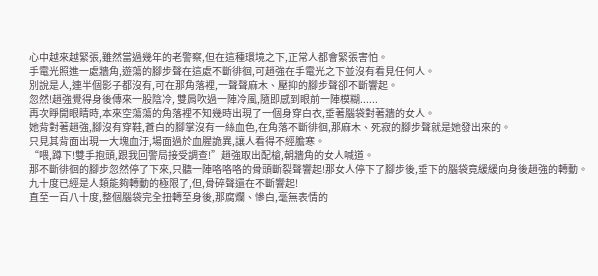心中越來越緊張,雖然當過幾年的老警察,但在這種環境之下,正常人都會緊張害怕。
手電光照進一處牆角,遊蕩的腳步聲在這處不斷徘徊,可趙強在手電光之下並沒有看見任何人。
別說是人,連半個影子都沒有,可在那角落裡,一聲聲麻木、壓抑的腳步聲卻不斷響起。
忽然!趙強覺得身後傳來一股陰冷, 雙肩吹過一陣冷風,隨即感到眼前一陣模糊......
再次睜開眼睛時,本來空蕩蕩的角落裡不知幾時出現了一個身穿白衣,垂著腦袋對著牆的女人。
她背對著趙強,腳沒有穿鞋,蒼白的腳掌沒有一絲血色,在角落不斷徘徊,那麻木、死寂的腳步聲就是她發出來的。
只見其背面出現一大塊血汙,場面過於血腥詭異,讓人看得不經膽寒。
“喂,蹲下!雙手抱頭,跟我回警局接受調查!”趙強取出配槍,朝牆角的女人喊道。
那不斷徘徊的腳步忽然停了下來,只聽一陣咯咯咯的骨頭斷裂聲響起!那女人停下了腳步後,垂下的腦袋竟緩緩向身後趙強的轉動。
九十度已經是人類能夠轉動的極限了,但,骨碎聲還在不斷響起!
直至一百八十度,整個腦袋完全扭轉至身後,那腐爛、慘白,毫無表情的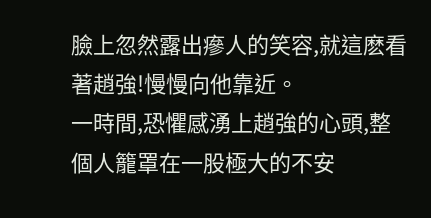臉上忽然露出瘮人的笑容,就這麽看著趙強!慢慢向他靠近。
一時間,恐懼感湧上趙強的心頭,整個人籠罩在一股極大的不安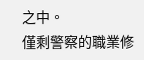之中。
僅剩警察的職業修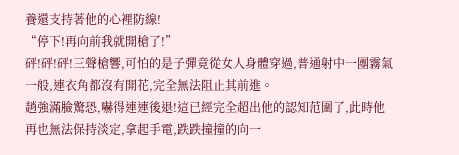養還支持著他的心裡防線!
“停下!再向前我就開槍了!”
砰!砰!砰!三聲槍響,可怕的是子彈竟從女人身體穿過,普通射中一團霧氣一般,連衣角都沒有開花,完全無法阻止其前進。
趙強滿臉驚恐,嚇得連連後退!這已經完全超出他的認知范圍了,此時他再也無法保持淡定,拿起手電,跌跌撞撞的向一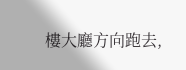樓大廳方向跑去,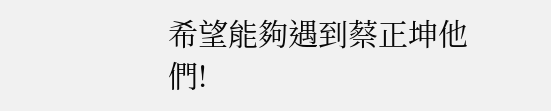希望能夠遇到蔡正坤他們!